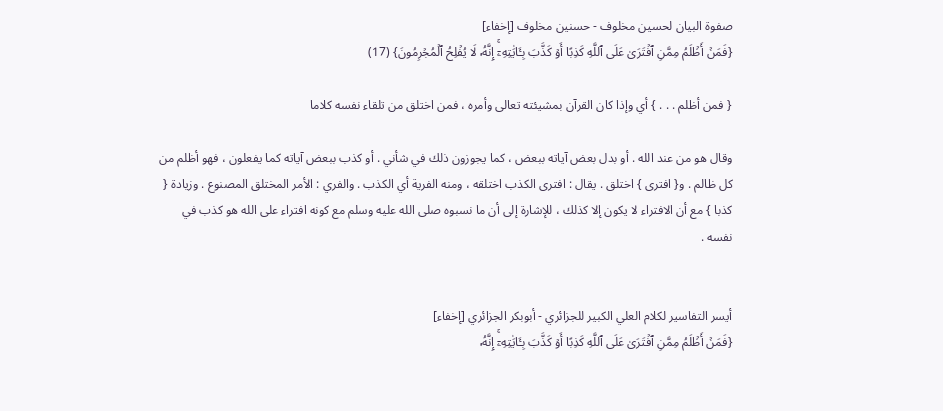صفوة البيان لحسين مخلوف - حسنين مخلوف [إخفاء]
{فَمَنۡ أَظۡلَمُ مِمَّنِ ٱفۡتَرَىٰ عَلَى ٱللَّهِ كَذِبًا أَوۡ كَذَّبَ بِـَٔايَٰتِهِۦٓۚ إِنَّهُۥ لَا يُفۡلِحُ ٱلۡمُجۡرِمُونَ} (17)

{ فمن أظلم . . . } أي وإذا كان القرآن بمشيئته تعالى وأمره ، فمن اختلق من تلقاء نفسه كلاما

وقال هو من عند الله . أو بدل بعض آياته ببعض ، كما يجوزون ذلك في شأني . أو كذب ببعض آياته كما يفعلون ، فهو أظلم من كل ظالم . و{ افترى } اختلق . يقال : افترى الكذب اختلقه ، ومنه الفرية أي الكذب . والفري : الأمر المختلق المصنوع . وزيادة { كذبا } مع أن الافتراء لا يكون إلا كذلك ، للإشارة إلى أن ما نسبوه صلى الله عليه وسلم مع كونه افتراء على الله هو كذب في نفسه .


أيسر التفاسير لكلام العلي الكبير للجزائري - أبوبكر الجزائري [إخفاء]
{فَمَنۡ أَظۡلَمُ مِمَّنِ ٱفۡتَرَىٰ عَلَى ٱللَّهِ كَذِبًا أَوۡ كَذَّبَ بِـَٔايَٰتِهِۦٓۚ إِنَّهُۥ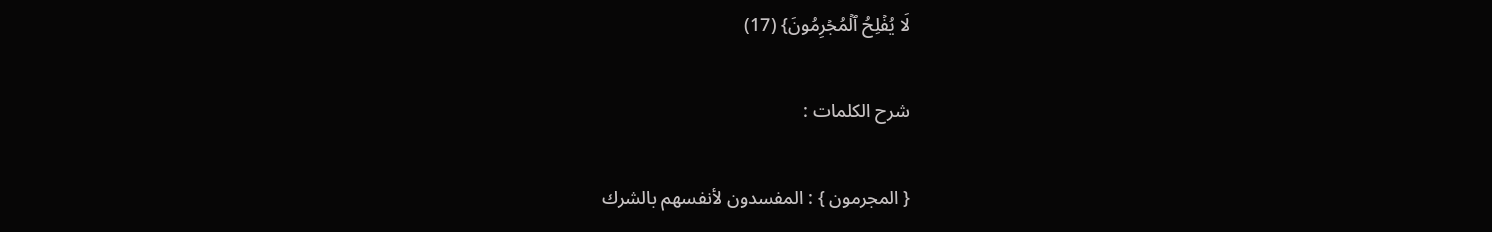لَا يُفۡلِحُ ٱلۡمُجۡرِمُونَ} (17)

شرح الكلمات :

{ المجرمون } : المفسدون لأنفسهم بالشرك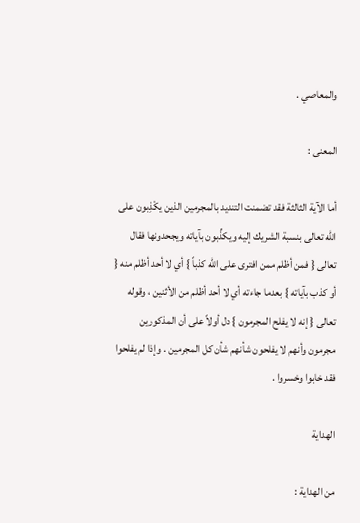والمعاصي .

المعنى :

أما الآية الثالثة فقد تضمنت التنديد بالمجرمين الذين يكْذِبون على الله تعالى بنسبة الشريك إليه ويكذِّبون بآياته ويجحدونها فقال تعالى { فمن أظلم ممن افترى على الله كذباً } أي لا أحد أظلم منه { أو كذب بآياته } بعدما جاءته أي لا أحد أظلم من الأثنين ، وقوله تعالى { إنه لا يفلح المجرمون } دل أولاً على أن المذكورين مجرمون وأنهم لا يفلحون شأنهم شأن كل المجرمين . وإذا لم يفلحوا فقد خابوا وخسروا .

الهداية

من الهداية :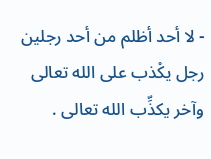- لا أحد أظلم من أحد رجلين رجل يكْذب على الله تعالى وآخر يكذِّب الله تعالى .